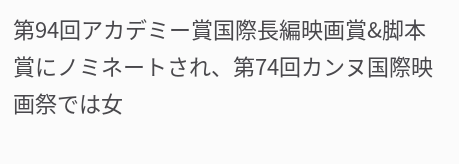第94回アカデミー賞国際長編映画賞&脚本賞にノミネートされ、第74回カンヌ国際映画祭では女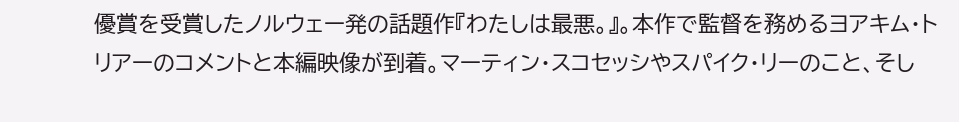優賞を受賞したノルウェー発の話題作『わたしは最悪。』。本作で監督を務めるヨアキム・トリアーのコメントと本編映像が到着。マーティン・スコセッシやスパイク・リーのこと、そし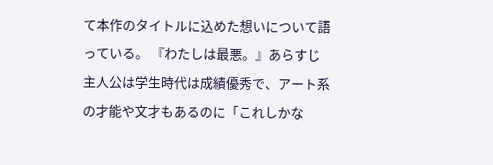て本作のタイトルに込めた想いについて語っている。 『わたしは最悪。』あらすじ 主人公は学生時代は成績優秀で、アート系の才能や文才もあるのに「これしかな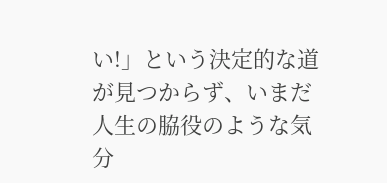い!」という決定的な道が見つからず、いまだ人生の脇役のような気分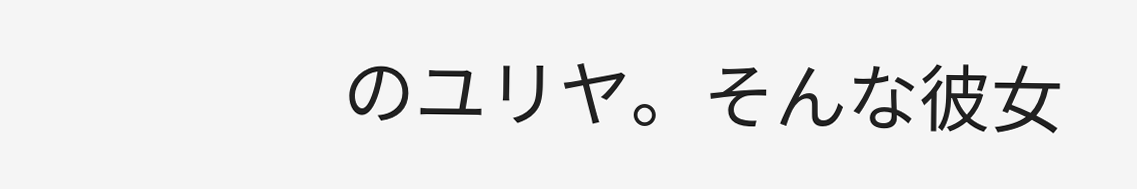のユリヤ。そんな彼⼥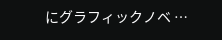にグラフィックノベ …